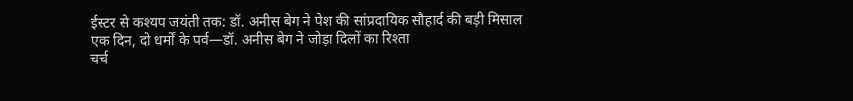ईस्टर से कश्यप जयंती तक: डॉ. अनीस बेग ने पेश की सांप्रदायिक सौहार्द की बड़ी मिसाल
एक दिन, दो धर्मों के पर्व—डॉ. अनीस बेग ने जोड़ा दिलों का रिश्ता
चर्च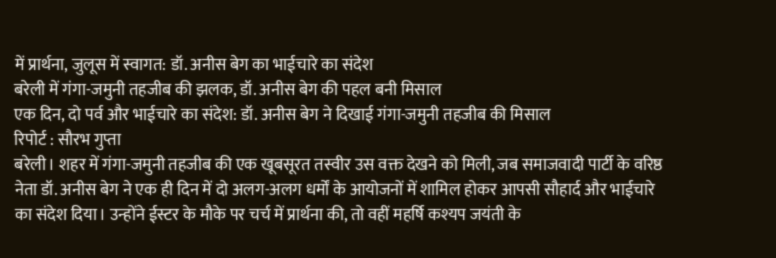में प्रार्थना, जुलूस में स्वागत: डॉ. अनीस बेग का भाईचारे का संदेश
बरेली में गंगा-जमुनी तहजीब की झलक, डॉ. अनीस बेग की पहल बनी मिसाल
एक दिन, दो पर्व और भाईचारे का संदेश: डॉ. अनीस बेग ने दिखाई गंगा-जमुनी तहजीब की मिसाल
रिपोर्ट : सौरभ गुप्ता
बरेली। शहर में गंगा-जमुनी तहजीब की एक खूबसूरत तस्वीर उस वक्त देखने को मिली, जब समाजवादी पार्टी के वरिष्ठ नेता डॉ. अनीस बेग ने एक ही दिन में दो अलग-अलग धर्मों के आयोजनों में शामिल होकर आपसी सौहार्द और भाईचारे का संदेश दिया। उन्होंने ईस्टर के मौके पर चर्च में प्रार्थना की, तो वहीं महर्षि कश्यप जयंती के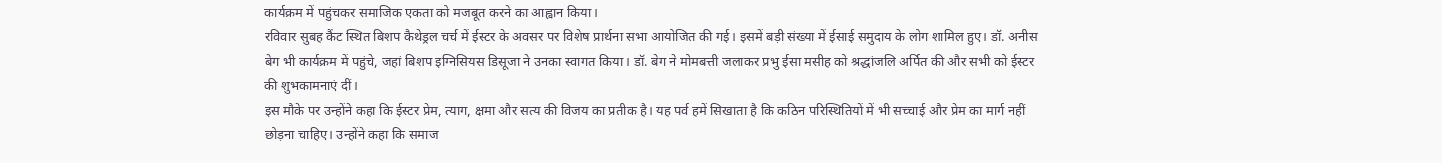कार्यक्रम में पहुंचकर समाजिक एकता को मजबूत करने का आह्वान किया।
रविवार सुबह कैंट स्थित बिशप कैथेड्रल चर्च में ईस्टर के अवसर पर विशेष प्रार्थना सभा आयोजित की गई। इसमें बड़ी संख्या में ईसाई समुदाय के लोग शामिल हुए। डॉ. अनीस बेग भी कार्यक्रम में पहुंचे, जहां बिशप इग्निसियस डिसूजा ने उनका स्वागत किया। डॉ. बेग ने मोमबत्ती जलाकर प्रभु ईसा मसीह को श्रद्धांजलि अर्पित की और सभी को ईस्टर की शुभकामनाएं दीं।
इस मौके पर उन्होंने कहा कि ईस्टर प्रेम, त्याग, क्षमा और सत्य की विजय का प्रतीक है। यह पर्व हमें सिखाता है कि कठिन परिस्थितियों में भी सच्चाई और प्रेम का मार्ग नहीं छोड़ना चाहिए। उन्होंने कहा कि समाज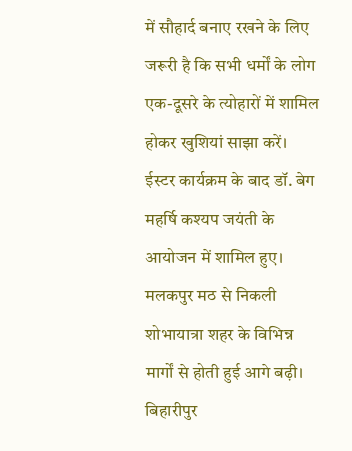में सौहार्द बनाए रखने के लिए जरूरी है कि सभी धर्मों के लोग एक-दूसरे के त्योहारों में शामिल होकर खुशियां साझा करें।
ईस्टर कार्यक्रम के बाद डॉ. बेग महर्षि कश्यप जयंती के आयोजन में शामिल हुए। मलकपुर मठ से निकली शोभायात्रा शहर के विभिन्न मार्गों से होती हुई आगे बढ़ी। बिहारीपुर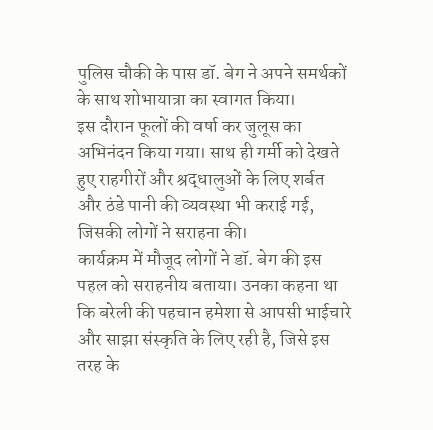पुलिस चौकी के पास डॉ. बेग ने अपने समर्थकों के साथ शोभायात्रा का स्वागत किया।
इस दौरान फूलों की वर्षा कर जुलूस का अभिनंदन किया गया। साथ ही गर्मी को देखते हुए राहगीरों और श्रद्धालुओं के लिए शर्बत और ठंडे पानी की व्यवस्था भी कराई गई, जिसकी लोगों ने सराहना की।
कार्यक्रम में मौजूद लोगों ने डॉ. बेग की इस पहल को सराहनीय बताया। उनका कहना था कि बरेली की पहचान हमेशा से आपसी भाईचारे और साझा संस्कृति के लिए रही है, जिसे इस तरह के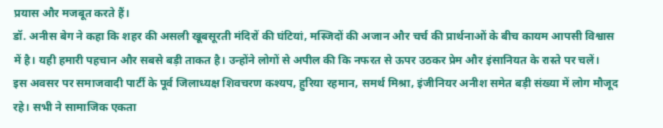प्रयास और मजबूत करते हैं।
डॉ. अनीस बेग ने कहा कि शहर की असली खूबसूरती मंदिरों की घंटियां, मस्जिदों की अजान और चर्च की प्रार्थनाओं के बीच कायम आपसी विश्वास में है। यही हमारी पहचान और सबसे बड़ी ताकत है। उन्होंने लोगों से अपील की कि नफरत से ऊपर उठकर प्रेम और इंसानियत के रास्ते पर चलें।
इस अवसर पर समाजवादी पार्टी के पूर्व जिलाध्यक्ष शिवचरण कश्यप, हुरिया रहमान, समर्थ मिश्रा, इंजीनियर अनीश समेत बड़ी संख्या में लोग मौजूद रहे। सभी ने सामाजिक एकता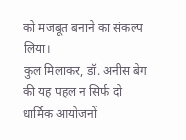को मजबूत बनाने का संकल्प लिया।
कुल मिलाकर, डॉ. अनीस बेग की यह पहल न सिर्फ दो धार्मिक आयोजनों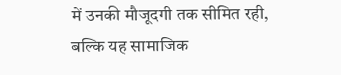में उनकी मौजूदगी तक सीमित रही, बल्कि यह सामाजिक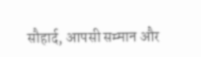सौहार्द, आपसी सम्मान और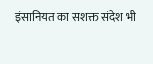इंसानियत का सशक्त संदेश भी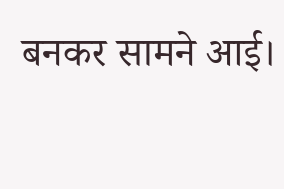बनकर सामने आई।